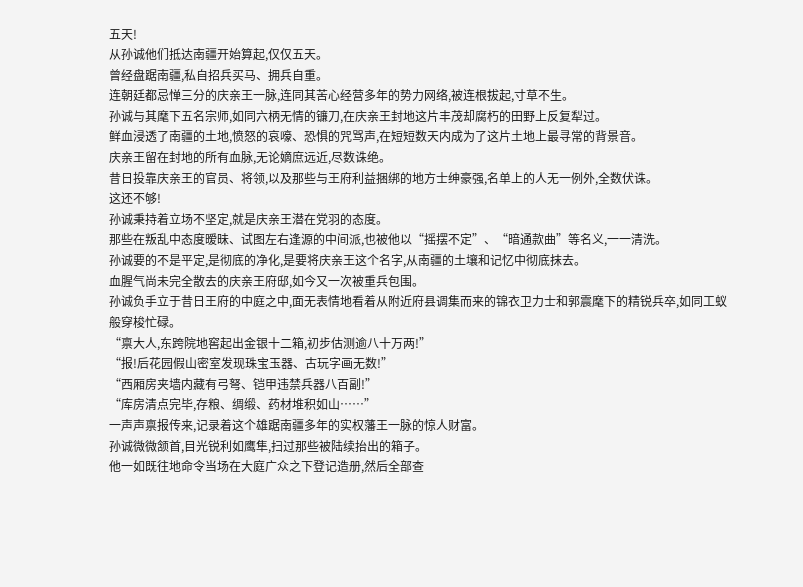五天!
从孙诚他们抵达南疆开始算起,仅仅五天。
曾经盘踞南疆,私自招兵买马、拥兵自重。
连朝廷都忌惮三分的庆亲王一脉,连同其苦心经营多年的势力网络,被连根拔起,寸草不生。
孙诚与其麾下五名宗师,如同六柄无情的镰刀,在庆亲王封地这片丰茂却腐朽的田野上反复犁过。
鲜血浸透了南疆的土地,愤怒的哀嚎、恐惧的咒骂声,在短短数天内成为了这片土地上最寻常的背景音。
庆亲王留在封地的所有血脉,无论嫡庶远近,尽数诛绝。
昔日投靠庆亲王的官员、将领,以及那些与王府利益捆绑的地方士绅豪强,名单上的人无一例外,全数伏诛。
这还不够!
孙诚秉持着立场不坚定,就是庆亲王潜在党羽的态度。
那些在叛乱中态度暧昧、试图左右逢源的中间派,也被他以“摇摆不定”、“暗通款曲”等名义,一一清洗。
孙诚要的不是平定,是彻底的净化,是要将庆亲王这个名字,从南疆的土壤和记忆中彻底抹去。
血腥气尚未完全散去的庆亲王府邸,如今又一次被重兵包围。
孙诚负手立于昔日王府的中庭之中,面无表情地看着从附近府县调集而来的锦衣卫力士和郭震麾下的精锐兵卒,如同工蚁般穿梭忙碌。
“禀大人,东跨院地窖起出金银十二箱,初步估测逾八十万两!”
“报!后花园假山密室发现珠宝玉器、古玩字画无数!”
“西厢房夹墙内藏有弓弩、铠甲违禁兵器八百副!”
“库房清点完毕,存粮、绸缎、药材堆积如山……”
一声声禀报传来,记录着这个雄踞南疆多年的实权藩王一脉的惊人财富。
孙诚微微颔首,目光锐利如鹰隼,扫过那些被陆续抬出的箱子。
他一如既往地命令当场在大庭广众之下登记造册,然后全部查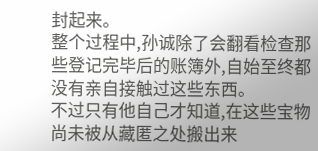封起来。
整个过程中,孙诚除了会翻看检查那些登记完毕后的账簿外,自始至终都没有亲自接触过这些东西。
不过只有他自己才知道,在这些宝物尚未被从藏匿之处搬出来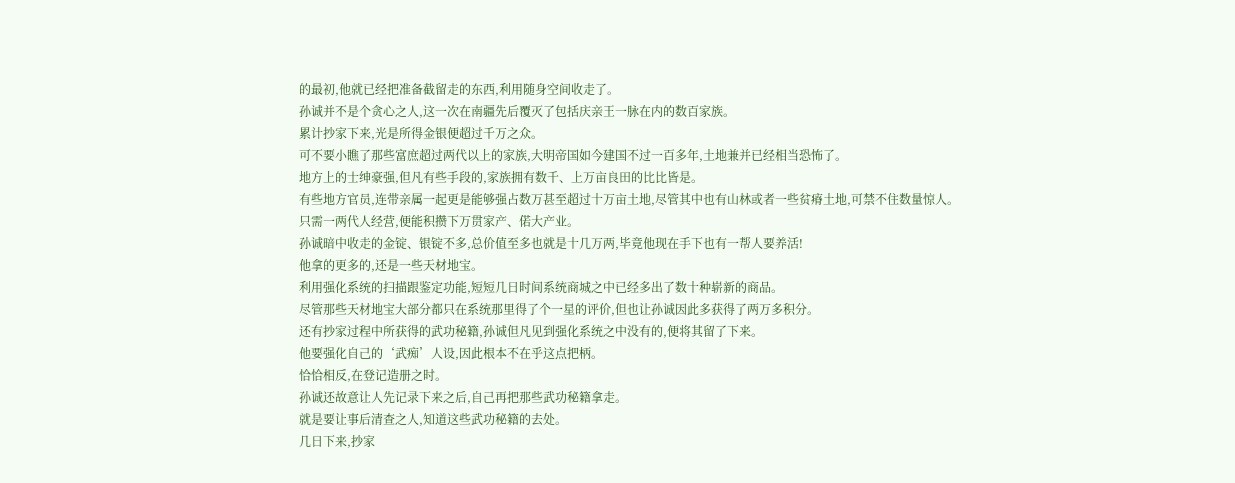的最初,他就已经把准备截留走的东西,利用随身空间收走了。
孙诚并不是个贪心之人,这一次在南疆先后覆灭了包括庆亲王一脉在内的数百家族。
累计抄家下来,光是所得金银便超过千万之众。
可不要小瞧了那些富庶超过两代以上的家族,大明帝国如今建国不过一百多年,土地兼并已经相当恐怖了。
地方上的士绅豪强,但凡有些手段的,家族拥有数千、上万亩良田的比比皆是。
有些地方官员,连带亲属一起更是能够强占数万甚至超过十万亩土地,尽管其中也有山林或者一些贫瘠土地,可禁不住数量惊人。
只需一两代人经营,便能积攒下万贯家产、偌大产业。
孙诚暗中收走的金锭、银锭不多,总价值至多也就是十几万两,毕竟他现在手下也有一帮人要养活!
他拿的更多的,还是一些天材地宝。
利用强化系统的扫描跟鉴定功能,短短几日时间系统商城之中已经多出了数十种崭新的商品。
尽管那些天材地宝大部分都只在系统那里得了个一星的评价,但也让孙诚因此多获得了两万多积分。
还有抄家过程中所获得的武功秘籍,孙诚但凡见到强化系统之中没有的,便将其留了下来。
他要强化自己的‘武痴’人设,因此根本不在乎这点把柄。
恰恰相反,在登记造册之时。
孙诚还故意让人先记录下来之后,自己再把那些武功秘籍拿走。
就是要让事后清查之人,知道这些武功秘籍的去处。
几日下来,抄家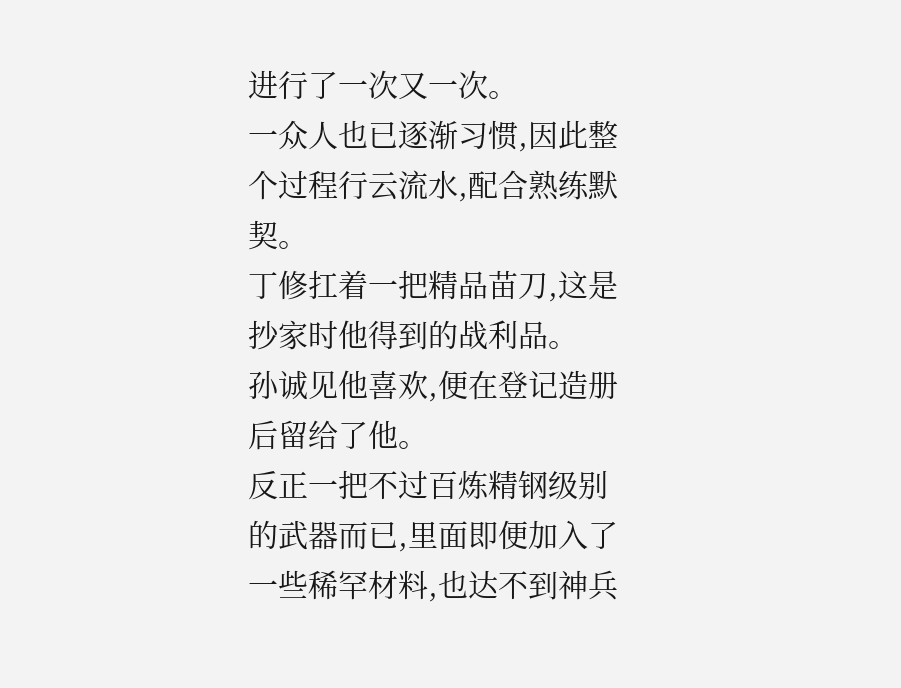进行了一次又一次。
一众人也已逐渐习惯,因此整个过程行云流水,配合熟练默契。
丁修扛着一把精品苗刀,这是抄家时他得到的战利品。
孙诚见他喜欢,便在登记造册后留给了他。
反正一把不过百炼精钢级别的武器而已,里面即便加入了一些稀罕材料,也达不到神兵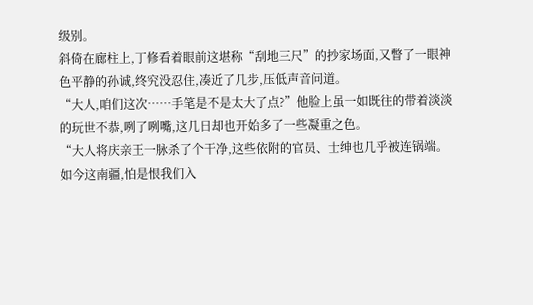级别。
斜倚在廊柱上,丁修看着眼前这堪称“刮地三尺”的抄家场面,又瞥了一眼神色平静的孙诚,终究没忍住,凑近了几步,压低声音问道。
“大人,咱们这次……手笔是不是太大了点?”他脸上虽一如既往的带着淡淡的玩世不恭,咧了咧嘴,这几日却也开始多了一些凝重之色。
“大人将庆亲王一脉杀了个干净,这些依附的官员、士绅也几乎被连锅端。如今这南疆,怕是恨我们入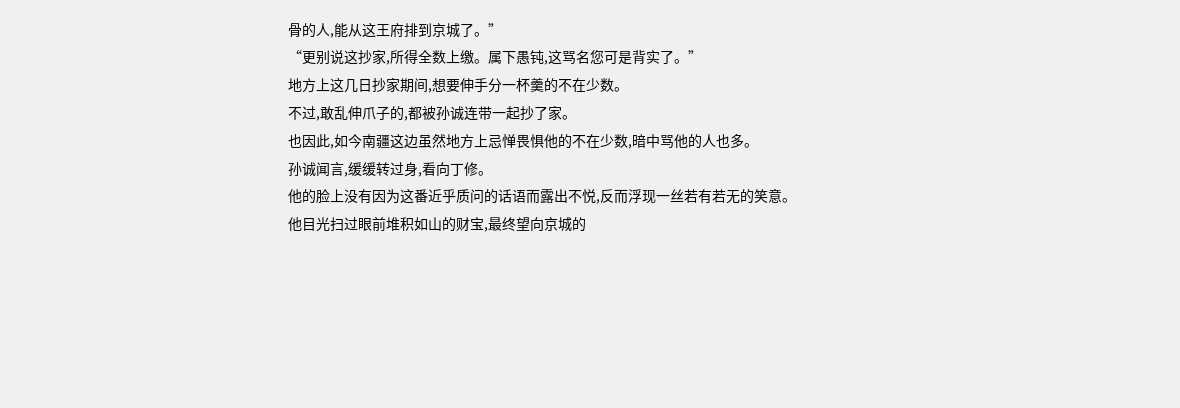骨的人,能从这王府排到京城了。”
“更别说这抄家,所得全数上缴。属下愚钝,这骂名您可是背实了。”
地方上这几日抄家期间,想要伸手分一杯羹的不在少数。
不过,敢乱伸爪子的,都被孙诚连带一起抄了家。
也因此,如今南疆这边虽然地方上忌惮畏惧他的不在少数,暗中骂他的人也多。
孙诚闻言,缓缓转过身,看向丁修。
他的脸上没有因为这番近乎质问的话语而露出不悦,反而浮现一丝若有若无的笑意。
他目光扫过眼前堆积如山的财宝,最终望向京城的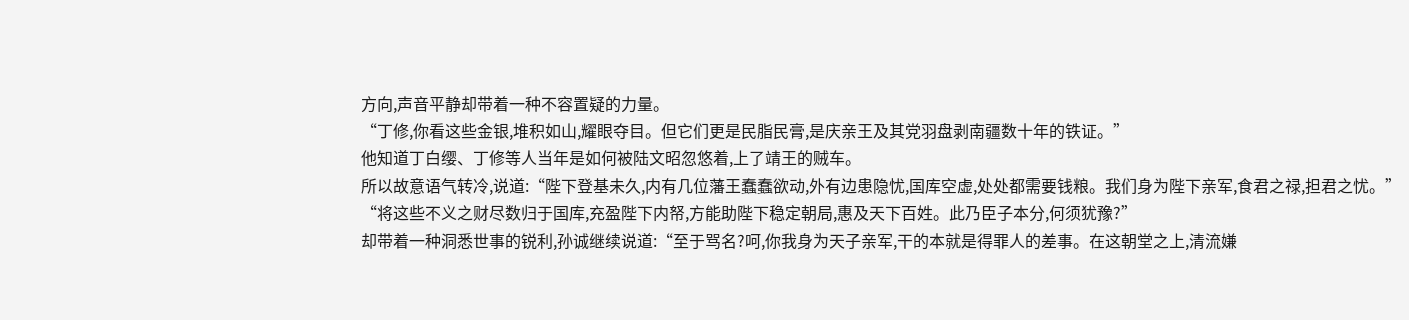方向,声音平静却带着一种不容置疑的力量。
“丁修,你看这些金银,堆积如山,耀眼夺目。但它们更是民脂民膏,是庆亲王及其党羽盘剥南疆数十年的铁证。”
他知道丁白缨、丁修等人当年是如何被陆文昭忽悠着,上了靖王的贼车。
所以故意语气转冷,说道:“陛下登基未久,内有几位藩王蠢蠢欲动,外有边患隐忧,国库空虚,处处都需要钱粮。我们身为陛下亲军,食君之禄,担君之忧。”
“将这些不义之财尽数归于国库,充盈陛下内帑,方能助陛下稳定朝局,惠及天下百姓。此乃臣子本分,何须犹豫?”
却带着一种洞悉世事的锐利,孙诚继续说道:“至于骂名?呵,你我身为天子亲军,干的本就是得罪人的差事。在这朝堂之上,清流嫌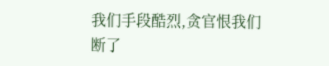我们手段酷烈,贪官恨我们断了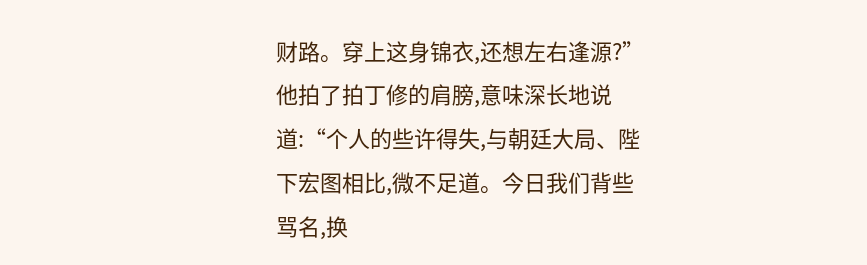财路。穿上这身锦衣,还想左右逢源?”
他拍了拍丁修的肩膀,意味深长地说道:“个人的些许得失,与朝廷大局、陛下宏图相比,微不足道。今日我们背些骂名,换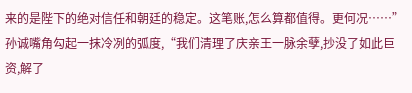来的是陛下的绝对信任和朝廷的稳定。这笔账,怎么算都值得。更何况……”
孙诚嘴角勾起一抹冷冽的弧度,“我们清理了庆亲王一脉余孽,抄没了如此巨资,解了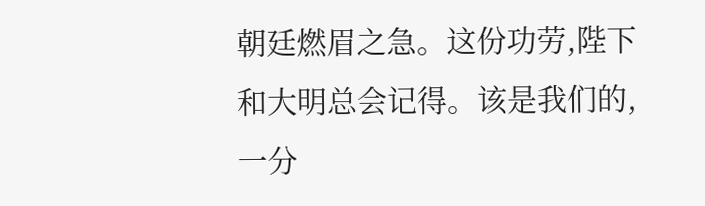朝廷燃眉之急。这份功劳,陛下和大明总会记得。该是我们的,一分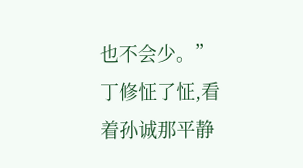也不会少。”
丁修怔了怔,看着孙诚那平静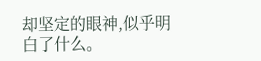却坚定的眼神,似乎明白了什么。